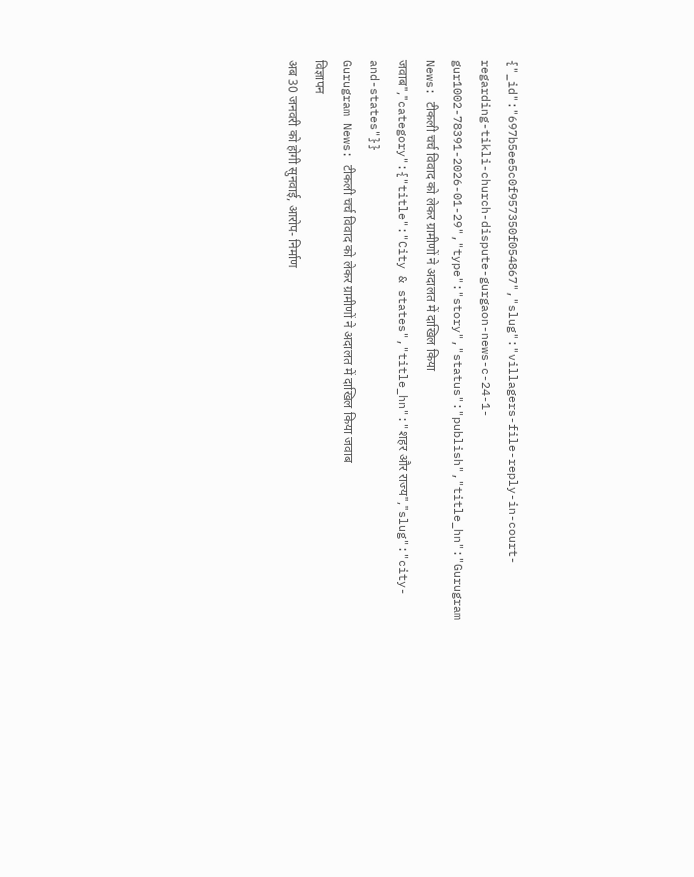{"_id":"697b5ee5c0f957350f054867","slug":"villagers-file-reply-in-court-regarding-tikli-church-dispute-gurgaon-news-c-24-1-gur1002-78391-2026-01-29","type":"story","status":"publish","title_hn":"Gurugram News: टीकली चर्च विवाद को लेकर ग्रामीणों ने अदालत में दाखिल किया जवाब","category":{"title":"City & states","title_hn":"शहर और राज्य","slug":"city-and-states"}}
Gurugram News: टीकली चर्च विवाद को लेकर ग्रामीणों ने अदालत में दाखिल किया जवाब
विज्ञापन
अब 30 जनवरी को होगी सुनवाई, आरोप- निर्माण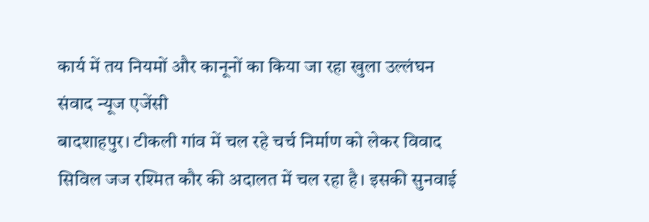कार्य में तय नियमों और कानूनों का किया जा रहा खुला उल्लंघन
संवाद न्यूज एजेंसी
बादशाहपुर। टीकली गांव में चल रहे चर्च निर्माण को लेकर विवाद सिविल जज रश्मित कौर की अदालत में चल रहा है। इसकी सुनवाई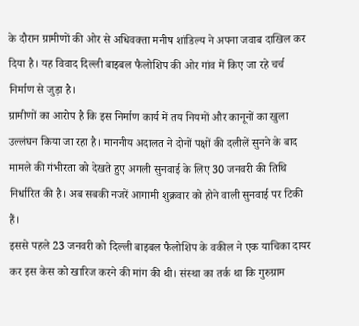के दौरान ग्रामीणों की ओर से अधिवक्ता मनीष शांडिल्य ने अपना जवाब दाखिल कर दिया है। यह विवाद दिल्ली बाइबल फैलोशिप की ओर गांव में किए जा रहे चर्च निर्माण से जुड़ा है।
ग्रामीणों का आरोप है कि इस निर्माण कार्य में तय नियमों और कानूनों का खुला उल्लंघन किया जा रहा है। माननीय अदालत ने दोनों पक्षों की दलीलें सुनने के बाद मामले की गंभीरता को देखते हुए अगली सुनवाई के लिए 30 जनवरी की तिथि निर्धारित की है। अब सबकी नजरें आगामी शुक्रवार को होने वाली सुनवाई पर टिकी हैं।
इससे पहले 23 जनवरी को दिल्ली बाइबल फैलोशिप के वकील ने एक याचिका दायर कर इस केस को खारिज करने की मांग की थी। संस्था का तर्क था कि गुरुग्राम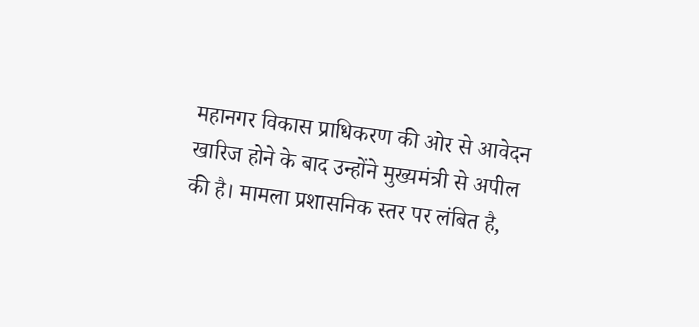महानगर विकास प्राधिकरण की ओर से आवेदन खारिज होने के बाद उन्होंने मुख्यमंत्री से अपील की है। मामला प्रशासनिक स्तर पर लंबित है,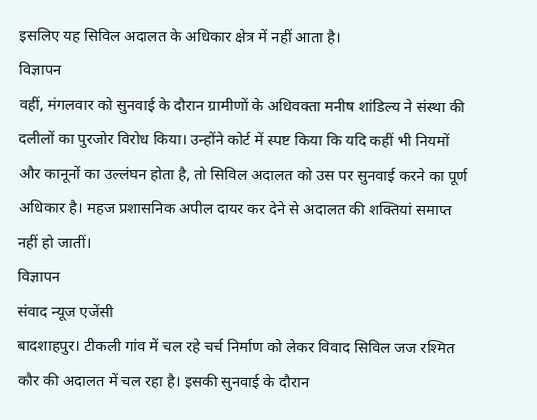इसलिए यह सिविल अदालत के अधिकार क्षेत्र में नहीं आता है।
विज्ञापन
वहीं, मंगलवार को सुनवाई के दौरान ग्रामीणों के अधिवक्ता मनीष शांडिल्य ने संस्था की दलीलों का पुरजोर विरोध किया। उन्होंने कोर्ट में स्पष्ट किया कि यदि कहीं भी नियमों और कानूनों का उल्लंघन होता है, तो सिविल अदालत को उस पर सुनवाई करने का पूर्ण अधिकार है। महज प्रशासनिक अपील दायर कर देने से अदालत की शक्तियां समाप्त नहीं हो जातीं।
विज्ञापन
संवाद न्यूज एजेंसी
बादशाहपुर। टीकली गांव में चल रहे चर्च निर्माण को लेकर विवाद सिविल जज रश्मित कौर की अदालत में चल रहा है। इसकी सुनवाई के दौरान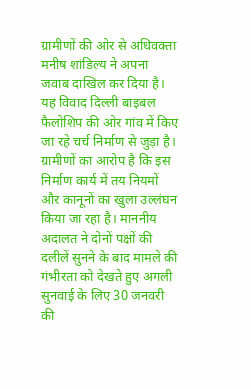ग्रामीणों की ओर से अधिवक्ता मनीष शांडिल्य ने अपना जवाब दाखिल कर दिया है। यह विवाद दिल्ली बाइबल फैलोशिप की ओर गांव में किए जा रहे चर्च निर्माण से जुड़ा है।
ग्रामीणों का आरोप है कि इस निर्माण कार्य में तय नियमों और कानूनों का खुला उल्लंघन किया जा रहा है। माननीय अदालत ने दोनों पक्षों की दलीलें सुनने के बाद मामले की गंभीरता को देखते हुए अगली सुनवाई के लिए 30 जनवरी की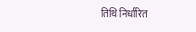तिथि निर्धारित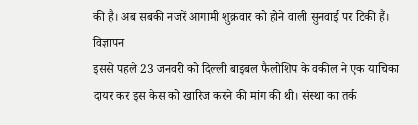की है। अब सबकी नजरें आगामी शुक्रवार को होने वाली सुनवाई पर टिकी हैं।
विज्ञापन
इससे पहले 23 जनवरी को दिल्ली बाइबल फैलोशिप के वकील ने एक याचिका दायर कर इस केस को खारिज करने की मांग की थी। संस्था का तर्क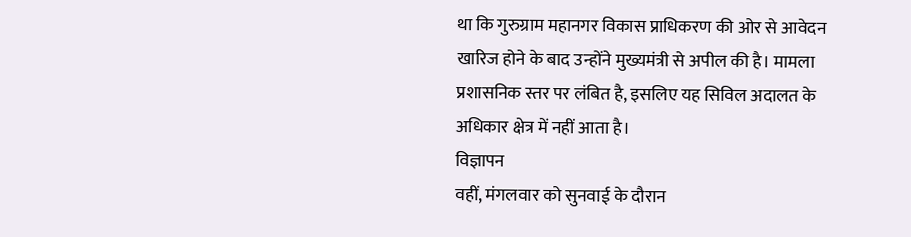था कि गुरुग्राम महानगर विकास प्राधिकरण की ओर से आवेदन खारिज होने के बाद उन्होंने मुख्यमंत्री से अपील की है। मामला प्रशासनिक स्तर पर लंबित है, इसलिए यह सिविल अदालत के अधिकार क्षेत्र में नहीं आता है।
विज्ञापन
वहीं, मंगलवार को सुनवाई के दौरान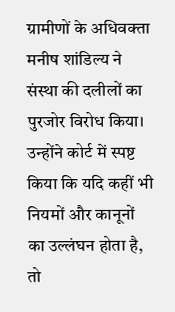ग्रामीणों के अधिवक्ता मनीष शांडिल्य ने संस्था की दलीलों का पुरजोर विरोध किया। उन्होंने कोर्ट में स्पष्ट किया कि यदि कहीं भी नियमों और कानूनों का उल्लंघन होता है, तो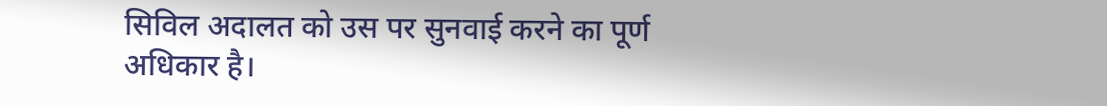सिविल अदालत को उस पर सुनवाई करने का पूर्ण अधिकार है।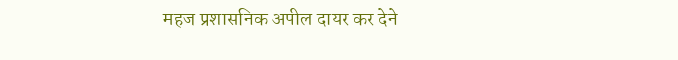महज प्रशासनिक अपील दायर कर देने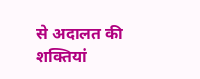से अदालत की शक्तियां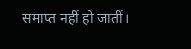समाप्त नहीं हो जातीं।